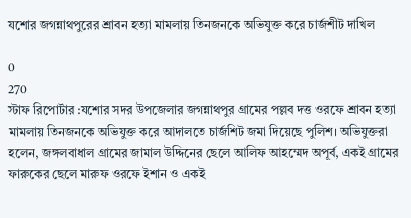যশোর জগন্নাথপুরের শ্রাবন হত্যা মামলায় তিনজনকে অভিযুক্ত করে চার্জশীট দাখিল

0
270
স্টাফ রিপোর্টার :যশোর সদর উপজেলার জগন্নাথপুর গ্রামের পল্লব দত্ত ওরফে শ্রাবন হত্যা মামলায় তিনজনকে অভিযুক্ত করে আদালতে চার্জশিট জমা দিয়েছে পুলিশ। অভিযুক্তরা হলেন, জঙ্গলবাধাল গ্রামের জামাল উদ্দিনের ছেলে আলিফ আহম্মেদ অপূর্ব, একই গ্রামের ফারুকের ছেলে মারুফ ওরফে ইশান ও একই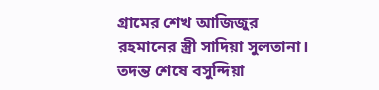গ্রামের শেখ আজিজুর রহমানের স্ত্রী সাদিয়া সুলতানা। তদন্ত শেষে বসুন্দিয়া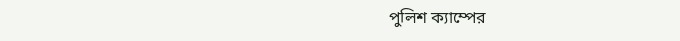পুলিশ ক্যাম্পের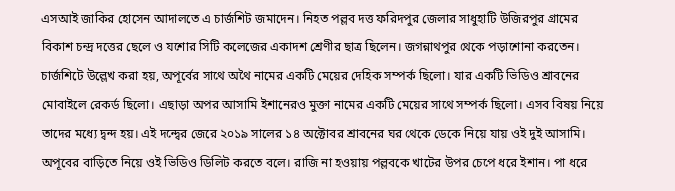এসআই জাকির হোসেন আদালতে এ চার্জশিট জমাদেন। নিহত পল্লব দত্ত ফরিদপুর জেলার সাধুহাটি উজিরপুর গ্রামের বিকাশ চন্দ্র দত্তের ছেলে ও যশোর সিটি কলেজের একাদশ শ্রেণীর ছাত্র ছিলেন। জগন্নাথপুর থেকে পড়াশোনা করতেন।
চার্জশিটে উল্লেখ করা হয়, অপূর্বের সাথে অথৈ নামের একটি মেয়ের দেহিক সম্পর্ক ছিলো। যার একটি ভিডিও শ্রাবনের মোবাইলে রেকর্ড ছিলো। এছাড়া অপর আসামি ইশানেরও মুক্তা নামের একটি মেয়ের সাথে সম্পর্ক ছিলো। এসব বিষয় নিয়ে তাদের মধ্যে দ্বন্দ হয়। এই দন্দ্বের জেরে ২০১৯ সালের ১৪ অক্টোবর শ্রাবনের ঘর থেকে ডেকে নিয়ে যায় ওই দুই আসামি। অপূবের বাড়িতে নিয়ে ওই ভিডিও ডিলিট করতে বলে। রাজি না হওয়ায় পল্লবকে খাটের উপর চেপে ধরে ইশান। পা ধরে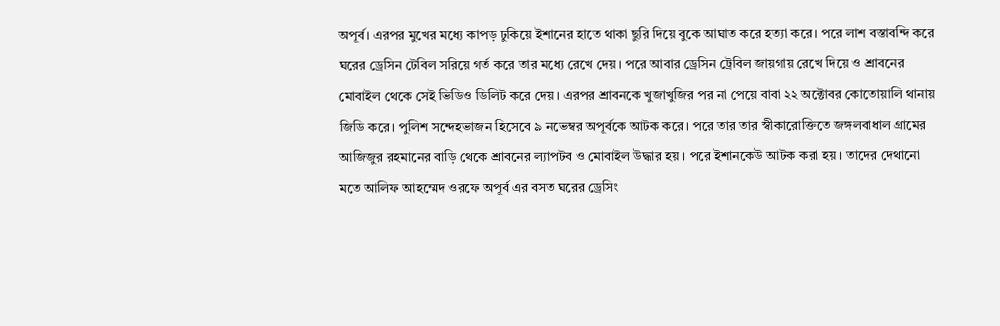অপূর্ব। এরপর মুখের মধ্যে কাপড় ঢুকিয়ে ইশানের হাতে থাকা ছুরি দিয়ে বুকে আঘাত করে হত্যা করে। পরে লাশ বস্তাবন্দি করে ঘরের ড্রেসিন টেবিল সরিয়ে গর্ত করে তার মধ্যে রেখে দেয়। পরে আবার ড্রেসিন ট্রেবিল জায়গায় রেখে দিয়ে ও শ্রাবনের মোবাইল থেকে সেই ভিডিও ডিলিট করে দেয়। এরপর শ্রাবনকে খুজাখুজির পর না পেয়ে বাবা ২২ অক্টোবর কোতোয়ালি থানায় জিডি করে। পুলিশ সন্দেহভাজন হিসেবে ৯ নভেম্বর অপূর্বকে আটক করে। পরে তার তার স্বীকারোক্তিতে জঙ্গলবাধাল গ্রামের আজিজুর রহমানের বাড়ি থেকে শ্রাবনের ল্যাপটব ও মোবাইল উদ্ধার হয়। পরে ইশানকেউ আটক করা হয়। তাদের দেথানো মতে আলিফ আহম্মেদ ওরফে অপূর্ব এর বসত ঘরের ড্রেসিং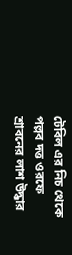টেবিল এর নিচ থেকে পল্লব দত্ত ওরফে শ্রাবনের লাশ উদ্ধার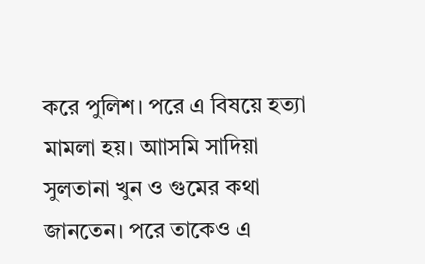করে পুলিশ। পরে এ বিষয়ে হত্যা মামলা হয়। আাসমি সাদিয়া সুলতানা খুন ও গুমের কথা জানতেন। পরে তাকেও এ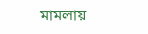মামলায়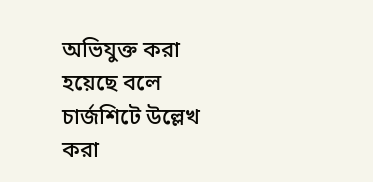অভিযুক্ত করা হয়েছে বলে চার্জশিটে উল্লেখ করা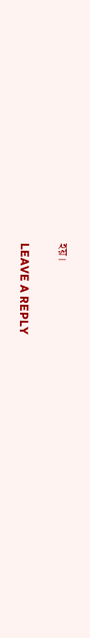হয়।

LEAVE A REPLY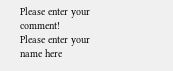Please enter your comment!
Please enter your name here